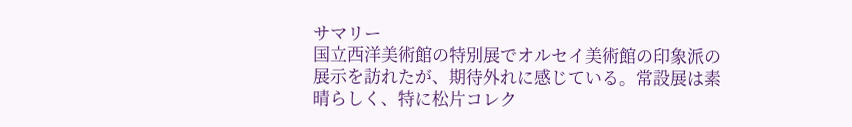サマリー
国立西洋美術館の特別展でオルセイ美術館の印象派の展示を訪れたが、期待外れに感じている。常設展は素晴らしく、特に松片コレク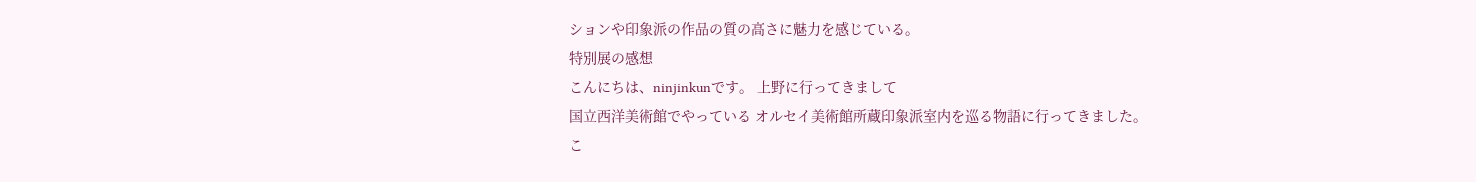ションや印象派の作品の質の高さに魅力を感じている。
特別展の感想
こんにちは、ninjinkunです。 上野に行ってきまして
国立西洋美術館でやっている オルセイ美術館所蔵印象派室内を巡る物語に行ってきました。
こ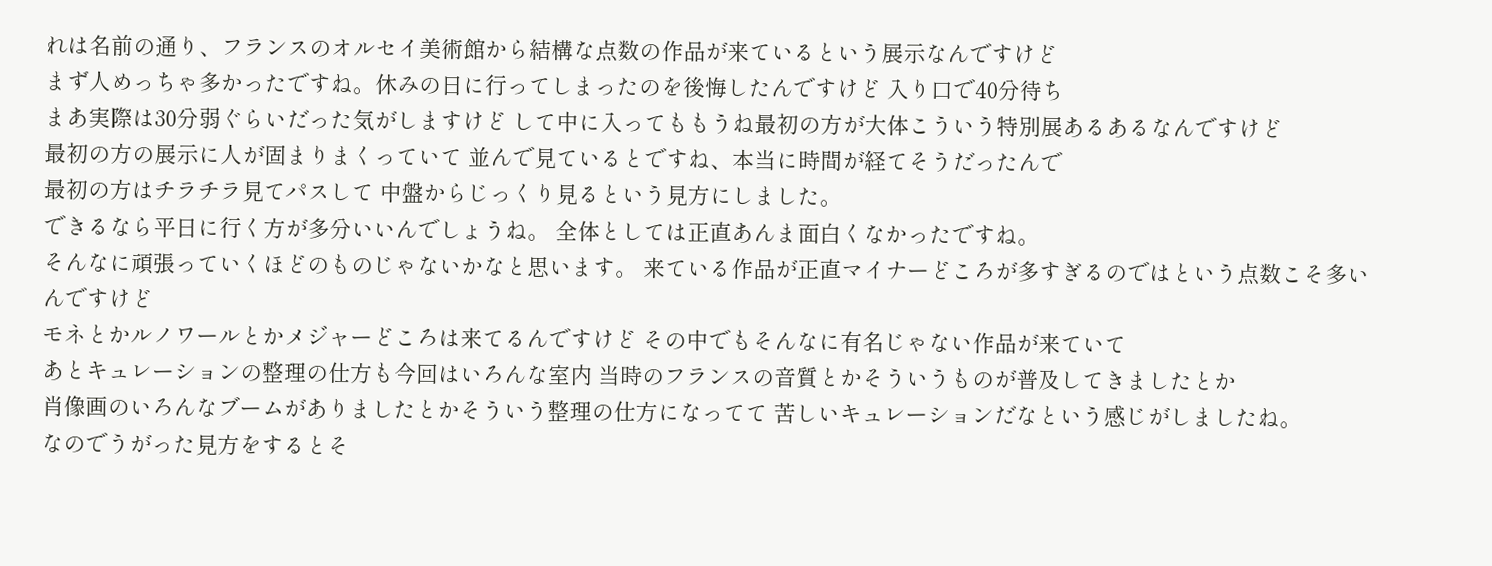れは名前の通り、フランスのオルセイ美術館から結構な点数の作品が来ているという展示なんですけど
まず人めっちゃ多かったですね。休みの日に行ってしまったのを後悔したんですけど 入り口で40分待ち
まあ実際は30分弱ぐらいだった気がしますけど して中に入ってももうね最初の方が大体こういう特別展あるあるなんですけど
最初の方の展示に人が固まりまくっていて 並んで見ているとですね、本当に時間が経てそうだったんで
最初の方はチラチラ見てパスして 中盤からじっくり見るという見方にしました。
できるなら平日に行く方が多分いいんでしょうね。 全体としては正直あんま面白くなかったですね。
そんなに頑張っていくほどのものじゃないかなと思います。 来ている作品が正直マイナーどころが多すぎるのではという点数こそ多いんですけど
モネとかルノワールとかメジャーどころは来てるんですけど その中でもそんなに有名じゃない作品が来ていて
あとキュレーションの整理の仕方も今回はいろんな室内 当時のフランスの音質とかそういうものが普及してきましたとか
肖像画のいろんなブームがありましたとかそういう整理の仕方になってて 苦しいキュレーションだなという感じがしましたね。
なのでうがった見方をするとそ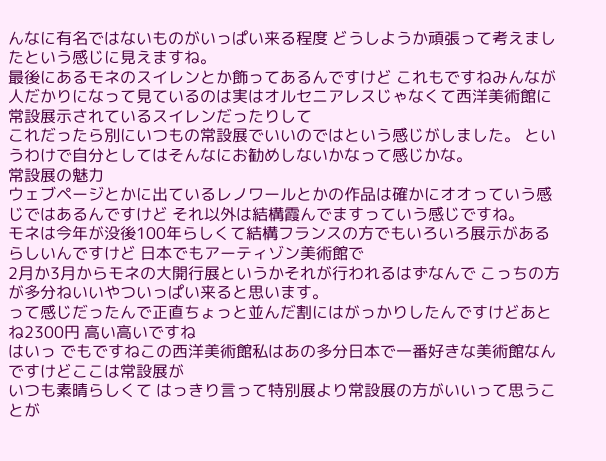んなに有名ではないものがいっぱい来る程度 どうしようか頑張って考えましたという感じに見えますね。
最後にあるモネのスイレンとか飾ってあるんですけど これもですねみんなが人だかりになって見ているのは実はオルセニアレスじゃなくて西洋美術館に常設展示されているスイレンだったりして
これだったら別にいつもの常設展でいいのではという感じがしました。 というわけで自分としてはそんなにお勧めしないかなって感じかな。
常設展の魅力
ウェブページとかに出ているレノワールとかの作品は確かにオオっていう感じではあるんですけど それ以外は結構霞んでますっていう感じですね。
モネは今年が没後100年らしくて結構フランスの方でもいろいろ展示があるらしいんですけど 日本でもアーティゾン美術館で
2月か3月からモネの大開行展というかそれが行われるはずなんで こっちの方が多分ねいいやついっぱい来ると思います。
って感じだったんで正直ちょっと並んだ割にはがっかりしたんですけどあとね2300円 高い高いですね
はいっ でもですねこの西洋美術館私はあの多分日本で一番好きな美術館なんですけどここは常設展が
いつも素晴らしくて はっきり言って特別展より常設展の方がいいって思うことが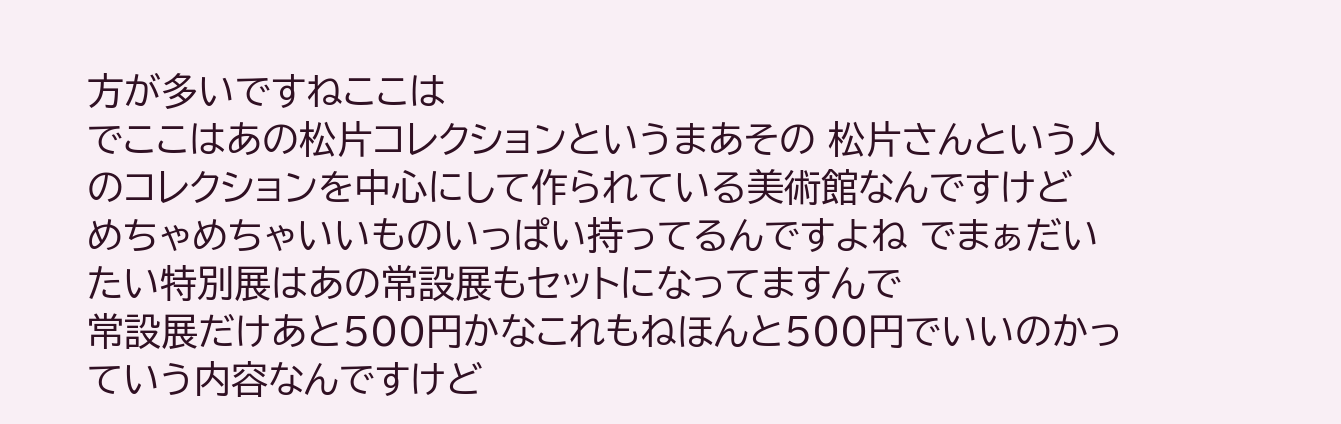方が多いですねここは
でここはあの松片コレクションというまあその 松片さんという人のコレクションを中心にして作られている美術館なんですけど
めちゃめちゃいいものいっぱい持ってるんですよね でまぁだいたい特別展はあの常設展もセットになってますんで
常設展だけあと500円かなこれもねほんと500円でいいのかっていう内容なんですけど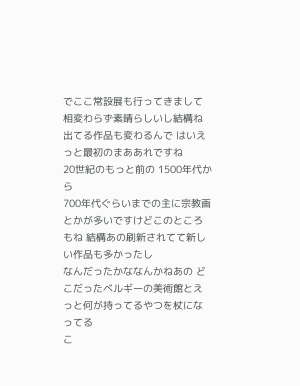でここ常設展も行ってきまして相変わらず素晴らしいし結構ね
出てる作品も変わるんで はいえっと最初のまああれですね
20世紀のもっと前の 1500年代から
700年代ぐらいまでの主に宗教画とかが多いですけどこのところもね 結構あの刷新されてて新しい作品も多かったし
なんだったかななんかねあの どこだったベルギーの美術館とえっと何が持ってるやつを杖になってる
こ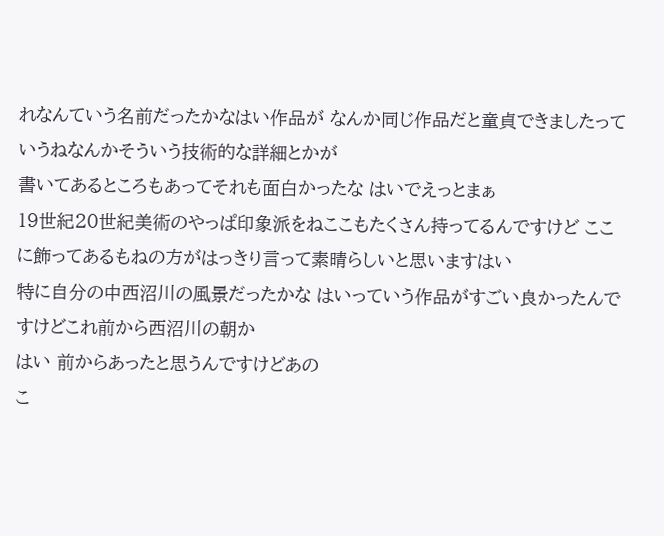れなんていう名前だったかなはい作品が なんか同じ作品だと童貞できましたっていうねなんかそういう技術的な詳細とかが
書いてあるところもあってそれも面白かったな はいでえっとまぁ
19世紀20世紀美術のやっぱ印象派をねここもたくさん持ってるんですけど ここに飾ってあるもねの方がはっきり言って素晴らしいと思いますはい
特に自分の中西沼川の風景だったかな はいっていう作品がすごい良かったんですけどこれ前から西沼川の朝か
はい 前からあったと思うんですけどあの
こ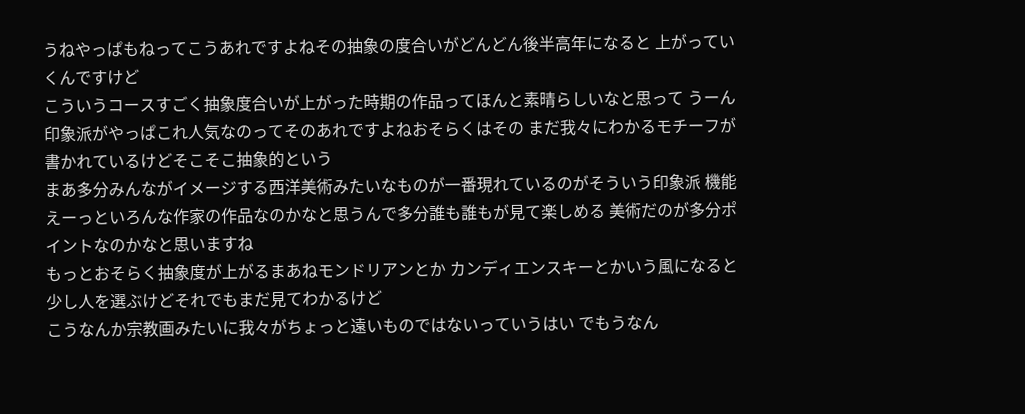うねやっぱもねってこうあれですよねその抽象の度合いがどんどん後半高年になると 上がっていくんですけど
こういうコースすごく抽象度合いが上がった時期の作品ってほんと素晴らしいなと思って うーん
印象派がやっぱこれ人気なのってそのあれですよねおそらくはその まだ我々にわかるモチーフが書かれているけどそこそこ抽象的という
まあ多分みんながイメージする西洋美術みたいなものが一番現れているのがそういう印象派 機能
えーっといろんな作家の作品なのかなと思うんで多分誰も誰もが見て楽しめる 美術だのが多分ポイントなのかなと思いますね
もっとおそらく抽象度が上がるまあねモンドリアンとか カンディエンスキーとかいう風になると少し人を選ぶけどそれでもまだ見てわかるけど
こうなんか宗教画みたいに我々がちょっと遠いものではないっていうはい でもうなん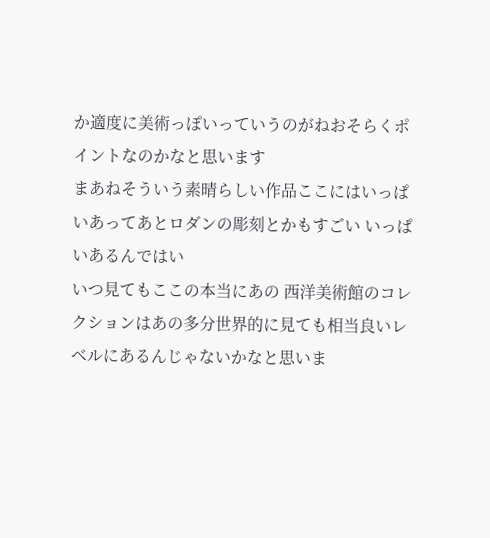か適度に美術っぽいっていうのがねおそらくポイントなのかなと思います
まあねそういう素晴らしい作品ここにはいっぱいあってあとロダンの彫刻とかもすごい いっぱいあるんではい
いつ見てもここの本当にあの 西洋美術館のコレクションはあの多分世界的に見ても相当良いレベルにあるんじゃないかなと思いま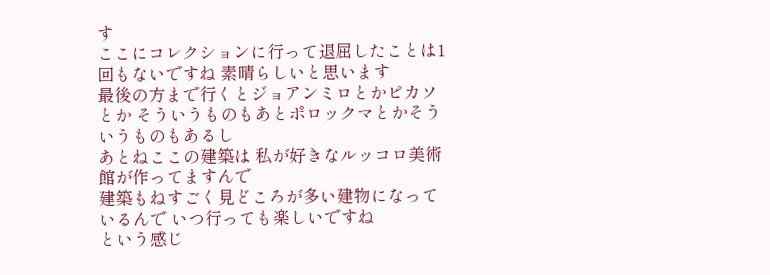す
ここにコレクションに行って退屈したことは1回もないですね 素晴らしいと思います
最後の方まで行くとジョアンミロとかピカソとか そういうものもあとポロックマとかそういうものもあるし
あとねここの建築は 私が好きなルッコロ美術館が作ってますんで
建築もねすごく見どころが多い建物になっているんで いつ行っても楽しいですね
という感じ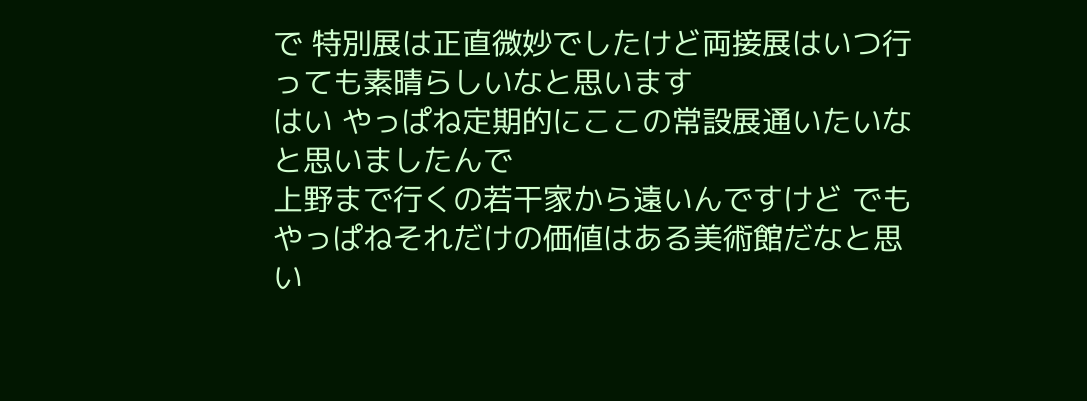で 特別展は正直微妙でしたけど両接展はいつ行っても素晴らしいなと思います
はい やっぱね定期的にここの常設展通いたいなと思いましたんで
上野まで行くの若干家から遠いんですけど でもやっぱねそれだけの価値はある美術館だなと思い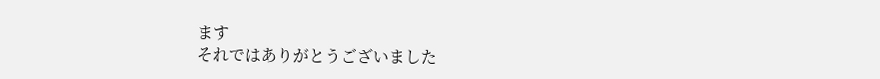ます
それではありがとうございました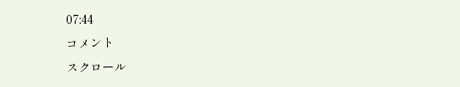07:44
コメント
スクロール